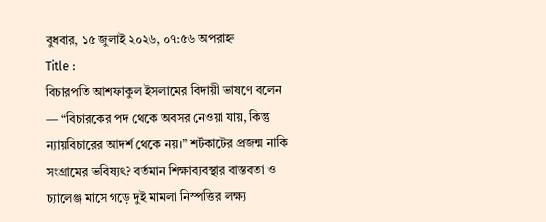বুধবার, ১৫ জুলাই ২০২৬, ০৭:৫৬ অপরাহ্ন
Title :
বিচারপতি আশফাকুল ইসলামের বিদায়ী ভাষণে বলেন — “বিচারকের পদ থেকে অবসর নেওয়া যায়, কিন্তু ন্যায়বিচারের আদর্শ থেকে নয়।” শর্টকাটের প্রজন্ম নাকি সংগ্রামের ভবিষ্যৎ? বর্তমান শিক্ষাব্যবস্থার বাস্তবতা ও চ্যালেঞ্জ মাসে গড়ে দুই মামলা নিস্পত্তির লক্ষ্য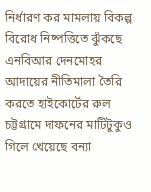নির্ধারণ কর মামলায় বিকল্প বিরোধ নিষ্পত্তিতে ঝুঁকছে এনবিআর দেনমোহর আদায়ের নীতিমালা তৈরি করতে হাইকোর্টের রুল চট্টগ্রামে দাফনের মাটিটুকুও গিলে খেয়েছে বন্যা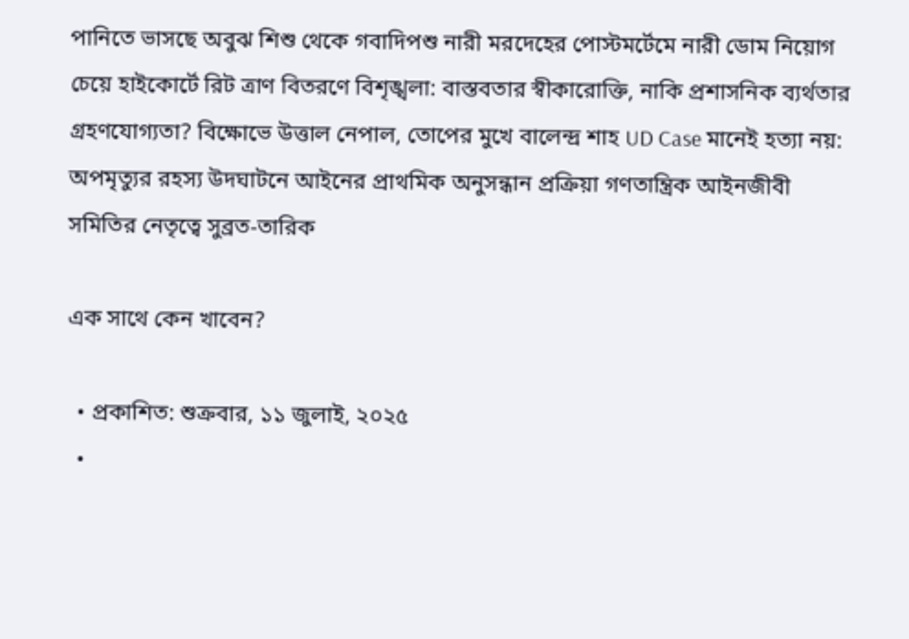পানিতে ভাসছে অবুঝ শিশু থেকে গবাদিপশু নারী মরদেহের পোস্টমর্টেমে নারী ডোম নিয়োগ চেয়ে হাইকোর্টে রিট ত্রাণ বিতরণে বিশৃঙ্খলা: বাস্তবতার স্বীকারোক্তি, নাকি প্রশাসনিক ব্যর্থতার গ্রহণযোগ্যতা? বিক্ষোভে উত্তাল নেপাল, তোপের মুখে বালেন্দ্র শাহ UD Case মানেই হত্যা নয়: অপমৃত্যুর রহস্য উদঘাটনে আইনের প্রাথমিক অনুসন্ধান প্রক্রিয়া গণতান্ত্রিক আইনজীবী সমিতির নেতৃত্বে সুব্রত-তারিক

এক সাথে কেন খাবেন?

  • প্রকাশিত: শুক্রবার, ১১ জুলাই, ২০২৫
  •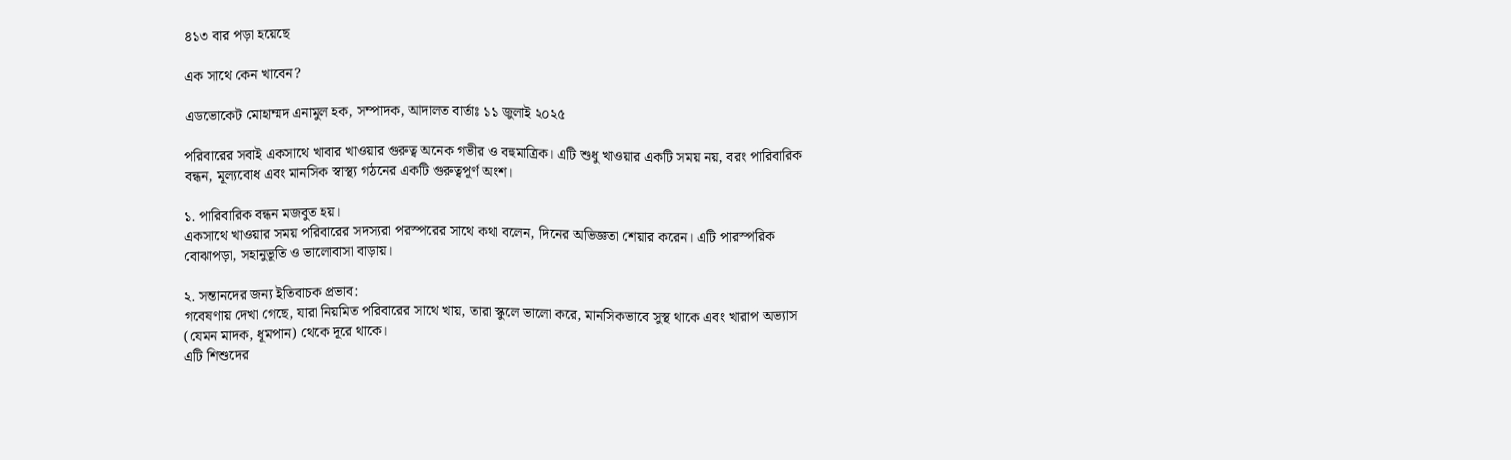৪১৩ বার পড়া হয়েছে

এক সাথে কেন খাবেন?

এডভোকেট মোহাম্মদ এনামুল হক, সম্পাদক, আদালত বার্তাঃ ১১ জুলাই ২০২৫

পরিবারের সবাই একসাথে খাবার খাওয়ার গুরুত্ব অনেক গভীর ও বহুমাত্রিক। এটি শুধু খাওয়ার একটি সময় নয়, বরং পারিবারিক বন্ধন, মূল্যবোধ এবং মানসিক স্বাস্থ্য গঠনের একটি গুরুত্বপূর্ণ অংশ।

১. পারিবারিক বন্ধন মজবুত হয়।
একসাথে খাওয়ার সময় পরিবারের সদস্যরা পরস্পরের সাথে কথা বলেন, দিনের অভিজ্ঞতা শেয়ার করেন। এটি পারস্পরিক বোঝাপড়া, সহানুভূতি ও ভালোবাসা বাড়ায়।

২. সন্তানদের জন্য ইতিবাচক প্রভাব:
গবেষণায় দেখা গেছে, যারা নিয়মিত পরিবারের সাথে খায়, তারা স্কুলে ভালো করে, মানসিকভাবে সুস্থ থাকে এবং খারাপ অভ্যাস (যেমন মাদক, ধূমপান) থেকে দূরে থাকে।
এটি শিশুদের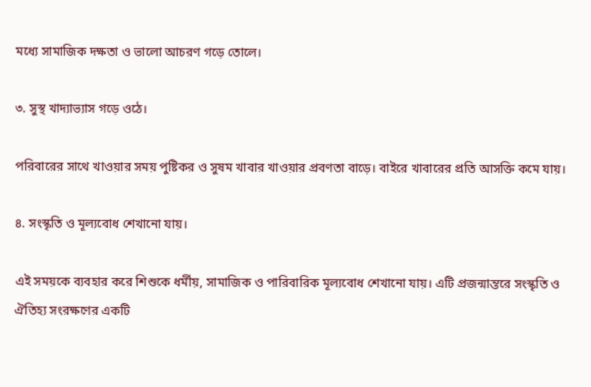মধ্যে সামাজিক দক্ষতা ও ভালো আচরণ গড়ে তোলে।

৩. সুস্থ খাদ্যাভ্যাস গড়ে ওঠে।

পরিবারের সাথে খাওয়ার সময় পুষ্টিকর ও সুষম খাবার খাওয়ার প্রবণতা বাড়ে। বাইরে খাবারের প্রতি আসক্তি কমে যায়।

৪. সংস্কৃতি ও মূল্যবোধ শেখানো যায়।

এই সময়কে ব্যবহার করে শিশুকে ধর্মীয়, সামাজিক ও পারিবারিক মূল্যবোধ শেখানো যায়। এটি প্রজন্মান্তরে সংস্কৃতি ও ঐতিহ্য সংরক্ষণের একটি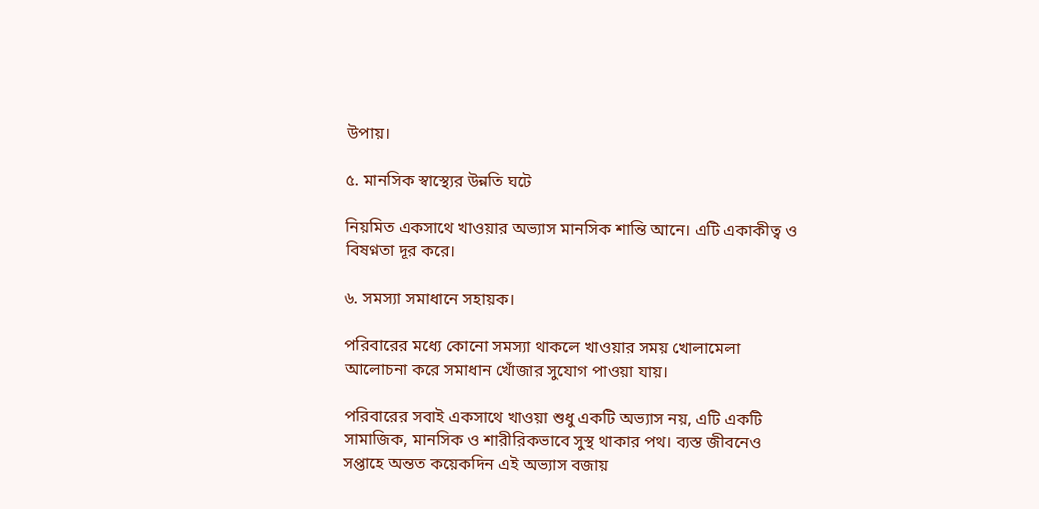উপায়।

৫. মানসিক স্বাস্থ্যের উন্নতি ঘটে

নিয়মিত একসাথে খাওয়ার অভ্যাস মানসিক শান্তি আনে। এটি একাকীত্ব ও বিষণ্নতা দূর করে।

৬. সমস্যা সমাধানে সহায়ক।

পরিবারের মধ্যে কোনো সমস্যা থাকলে খাওয়ার সময় খোলামেলা আলোচনা করে সমাধান খোঁজার সুযোগ পাওয়া যায়।

পরিবারের সবাই একসাথে খাওয়া শুধু একটি অভ্যাস নয়, এটি একটি সামাজিক, মানসিক ও শারীরিকভাবে সুস্থ থাকার পথ। ব্যস্ত জীবনেও সপ্তাহে অন্তত কয়েকদিন এই অভ্যাস বজায়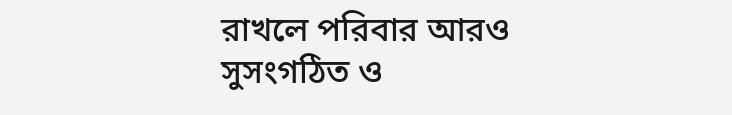রাখলে পরিবার আরও সুসংগঠিত ও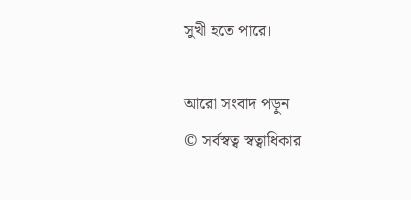সুখী হতে পারে।

আরো সংবাদ পড়ুন
© সর্বস্বত্ব স্বত্বাধিকার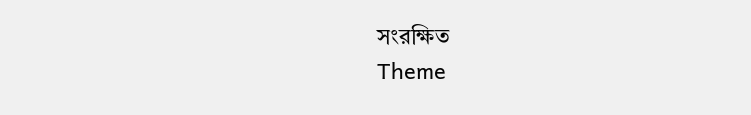সংরক্ষিত
Theme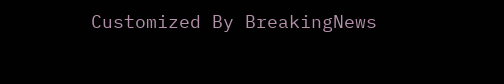Customized By BreakingNews